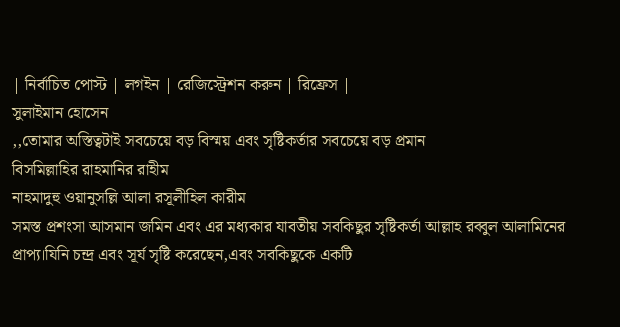| নির্বাচিত পোস্ট | লগইন | রেজিস্ট্রেশন করুন | রিফ্রেস |
সুলাইমান হোসেন
,,তোমার অস্তিত্বটাই সবচেয়ে বড় বিস্ময় এবং সৃষ্টিকর্তার সবচেয়ে বড় প্রমান
বিসমিল্লাহির রাহমানির রাহীম
নাহমাদুহু ওয়ানুসল্লি আলা রসূলীহিল কারীম
সমস্ত প্রশংসা আসমান জমিন এবং এর মধ্যকার যাবতীয় সবকিছুর সৃষ্টিকর্তা আল্লাহ রব্বুল আলামিনের প্রাপ্য।যিনি চন্দ্র এবং সূর্য সৃষ্টি করেছেন,এবং সবকিছুকে একটি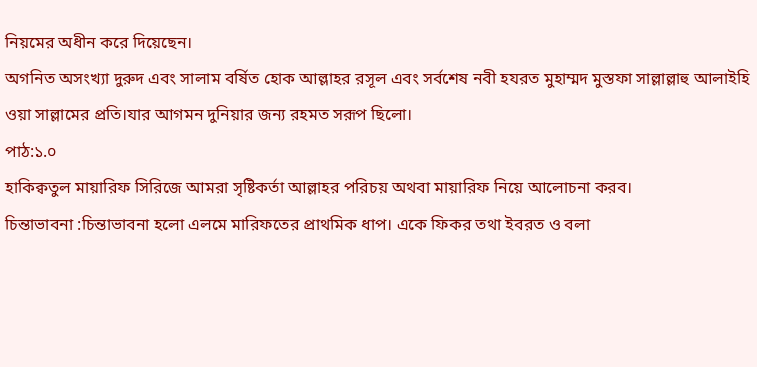নিয়মের অধীন করে দিয়েছেন।
অগনিত অসংখ্যা দুরুদ এবং সালাম বর্ষিত হোক আল্লাহর রসূল এবং সর্বশেষ নবী হযরত মুহাম্মদ মুস্তফা সাল্লাল্লাহু আলাইহি ওয়া সাল্লামের প্রতি।যার আগমন দুনিয়ার জন্য রহমত সরূপ ছিলো।
পাঠ:১.০
হাকিক্বতুল মায়ারিফ সিরিজে আমরা সৃষ্টিকর্তা আল্লাহর পরিচয় অথবা মায়ারিফ নিয়ে আলোচনা করব।
চিন্তাভাবনা :চিন্তাভাবনা হলো এলমে মারিফতের প্রাথমিক ধাপ। একে ফিকর তথা ইবরত ও বলা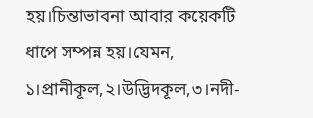হয়।চিন্তাভাবনা আবার কয়েকটি ধাপে সম্পন্ন হয়।যেমন,
১।প্রানীকূল,২।উদ্ভিদকূল,৩।নদী-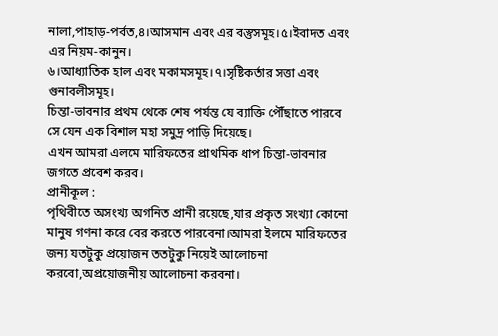নালা,পাহাড়-পর্বত,৪।আসমান এবং এর বস্তুসমূহ।৫।ইবাদত এবং এর নিয়ম-কানুন।
৬।আধ্যাতিক হাল এবং মকামসমূহ।৭।সৃষ্টিকর্তার সত্তা এবং গুনাবলীসমূহ।
চিন্তা-ভাবনার প্রথম থেকে শেষ পর্যন্ত যে ব্যাক্তি পৌঁছাতে পারবে সে যেন এক বিশাল মহা সমুদ্র পাড়ি দিয়েছে।
এখন আমরা এলমে মারিফতের প্রাথমিক ধাপ চিন্তা-ভাবনার জগতে প্রবেশ করব।
প্রানীকূল :
পৃথিবীতে অসংখ্য অগনিত প্রানী রয়েছে,যার প্রকৃত সংখ্যা কোনো মানুষ গণনা করে বের করতে পারবেনা।আমরা ইলমে মারিফতের জন্য যতটুকু প্রয়োজন ততটুকু নিয়েই আলোচনা করবো,অপ্রয়োজনীয় আলোচনা করবনা।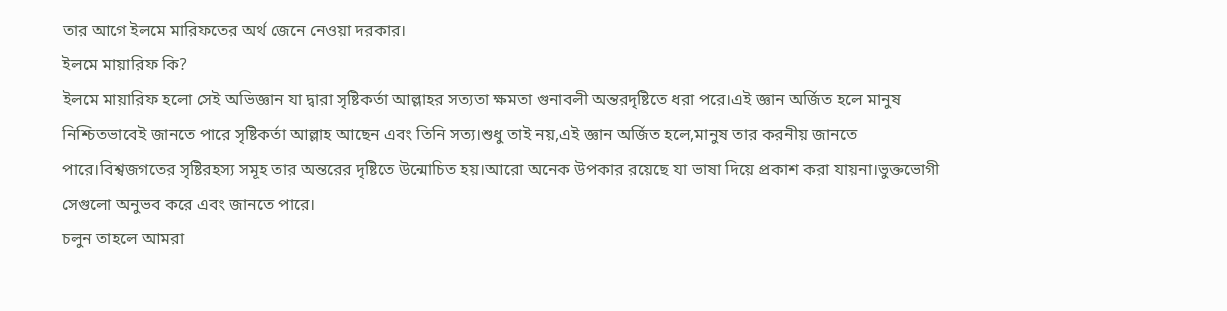তার আগে ইলমে মারিফতের অর্থ জেনে নেওয়া দরকার।
ইলমে মায়ারিফ কি?
ইলমে মায়ারিফ হলো সেই অভিজ্ঞান যা দ্বারা সৃষ্টিকর্তা আল্লাহর সত্যতা ক্ষমতা গুনাবলী অন্তরদৃষ্টিতে ধরা পরে।এই জ্ঞান অর্জিত হলে মানুষ নিশ্চিতভাবেই জানতে পারে সৃষ্টিকর্তা আল্লাহ আছেন এবং তিনি সত্য।শুধু তাই নয়,এই জ্ঞান অর্জিত হলে,মানুষ তার করনীয় জানতে পারে।বিশ্বজগতের সৃষ্টিরহস্য সমূহ তার অন্তরের দৃষ্টিতে উন্মোচিত হয়।আরো অনেক উপকার রয়েছে যা ভাষা দিয়ে প্রকাশ করা যায়না।ভুক্তভোগী সেগুলো অনুভব করে এবং জানতে পারে।
চলুন তাহলে আমরা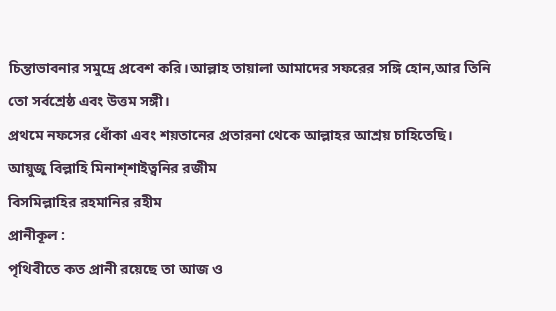চিন্তাভাবনার সমুদ্রে প্রবেশ করি।আল্লাহ তায়ালা আমাদের সফরের সঙ্গি হোন,আর তিনি তো সর্বশ্রেষ্ঠ এবং উত্তম সঙ্গী।
প্রথমে নফসের ধোঁকা এবং শয়তানের প্রতারনা থেকে আল্লাহর আশ্রয় চাহিতেছি।
আয়ুজু বিল্লাহি মিনাশ্শাইত্বনির রজীম
বিসমিল্লাহির রহমানির রহীম
প্রানীকূল :
পৃথিবীতে কত প্রানী রয়েছে তা আজ ও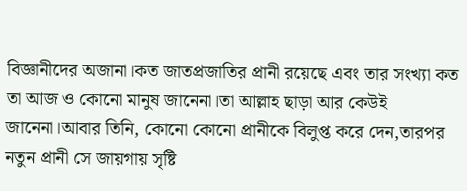বিজ্ঞানীদের অজানা।কত জাতপ্রজাতির প্রানী রয়েছে এবং তার সংখ্যা কত তা আজ ও কোনো মানুষ জানেনা।তা আল্লাহ ছাড়া আর কেউই জানেনা।আবার তিনি, কোনো কোনো প্রানীকে বিলুপ্ত করে দেন,তারপর নতুন প্রানী সে জায়গায় সৃষ্টি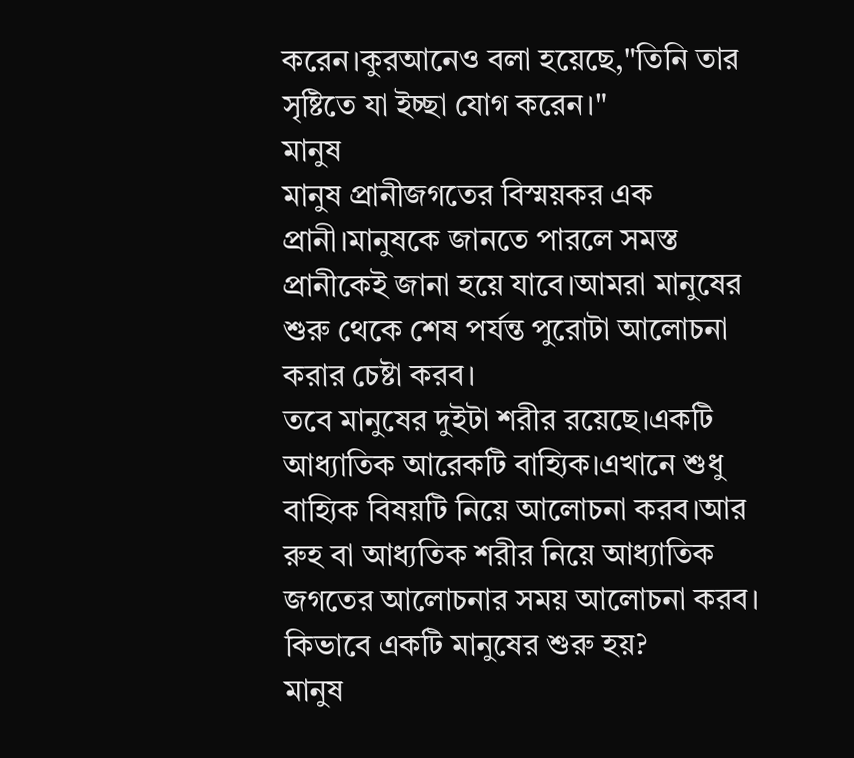করেন।কুরআনেও বলা হয়েছে,"তিনি তার সৃষ্টিতে যা ইচ্ছা যোগ করেন।"
মানুষ
মানুষ প্রানীজগতের বিস্ময়কর এক প্রানী।মানুষকে জানতে পারলে সমস্ত প্রানীকেই জানা হয়ে যাবে।আমরা মানুষের শুরু থেকে শেষ পর্যন্ত পুরোটা আলোচনা করার চেষ্টা করব।
তবে মানুষের দুইটা শরীর রয়েছে।একটি আধ্যাতিক আরেকটি বাহ্যিক।এখানে শুধু বাহ্যিক বিষয়টি নিয়ে আলোচনা করব।আর রুহ বা আধ্যতিক শরীর নিয়ে আধ্যাতিক জগতের আলোচনার সময় আলোচনা করব।
কিভাবে একটি মানুষের শুরু হয়?
মানুষ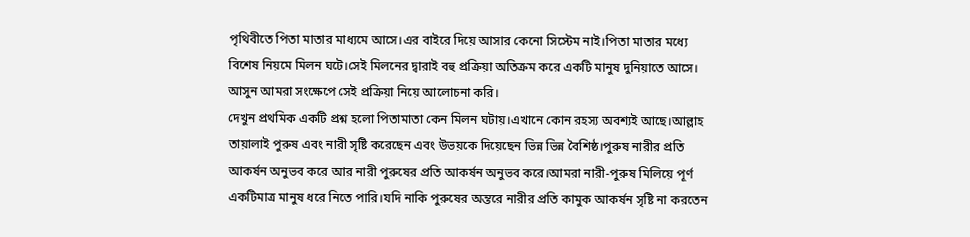পৃথিবীতে পিতা মাতার মাধ্যমে আসে।এর বাইরে দিয়ে আসার কেনো সিস্টেম নাই।পিতা মাতার মধ্যে বিশেষ নিয়মে মিলন ঘটে।সেই মিলনের দ্বারাই বহু প্রক্রিয়া অতিক্রম করে একটি মানুষ দুনিয়াতে আসে।
আসুন আমরা সংক্ষেপে সেই প্রক্রিয়া নিয়ে আলোচনা করি।
দেখুন প্রথমিক একটি প্রশ্ন হলো পিতামাতা কেন মিলন ঘটায়।এখানে কোন রহস্য অবশ্যই আছে।আল্লাহ তায়ালাই পুরুষ এবং নারী সৃষ্টি করেছেন এবং উভয়কে দিয়েছেন ভিন্ন ভিন্ন বৈশিষ্ঠ।পুরুষ নারীর প্রতি আকর্ষন অনুভব করে আর নারী পুরুষের প্রতি আকর্ষন অনুভব করে।আমরা নারী-পুরুষ মিলিয়ে পূর্ণ একটিমাত্র মানুষ ধরে নিতে পারি।যদি নাকি পুরুষের অন্তরে নারীর প্রতি কামুক আকর্ষন সৃষ্টি না করতেন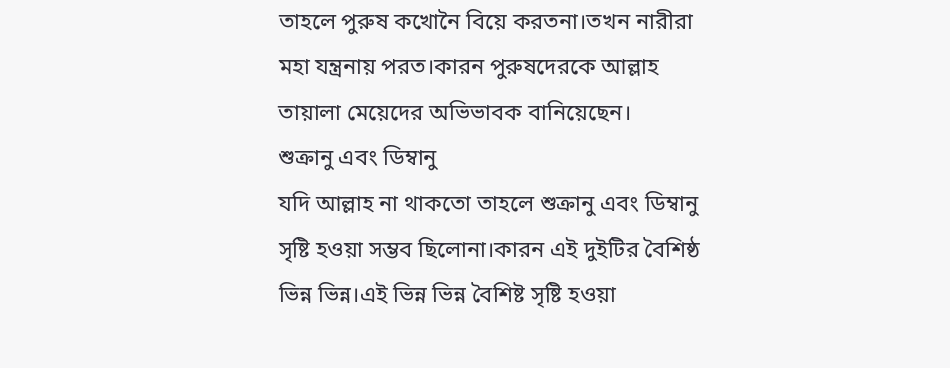তাহলে পুরুষ কখোনৈ বিয়ে করতনা।তখন নারীরা মহা যন্ত্রনায় পরত।কারন পুরুষদেরকে আল্লাহ তায়ালা মেয়েদের অভিভাবক বানিয়েছেন।
শুক্রানু এবং ডিম্বানু
যদি আল্লাহ না থাকতো তাহলে শুক্রানু এবং ডিম্বানু সৃষ্টি হওয়া সম্ভব ছিলোনা।কারন এই দুইটির বৈশিষ্ঠ ভিন্ন ভিন্ন।এই ভিন্ন ভিন্ন বৈশিষ্ট সৃষ্টি হওয়া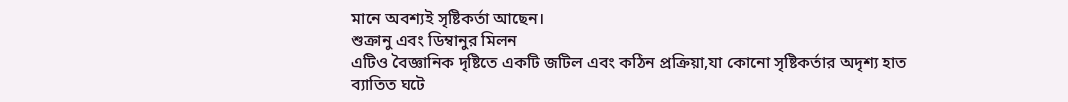মানে অবশ্যই সৃষ্টিকর্তা আছেন।
শুক্রানু এবং ডিম্বানুর মিলন
এটিও বৈজ্ঞানিক দৃষ্টিতে একটি জটিল এবং কঠিন প্রক্রিয়া,যা কোনো সৃষ্টিকর্তার অদৃশ্য হাত ব্যাতিত ঘটে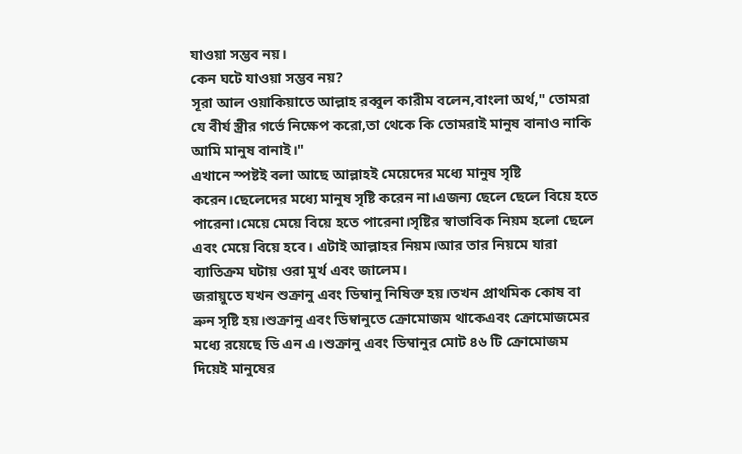যাওয়া সম্ভব নয়।
কেন ঘটে যাওয়া সম্ভব নয়?
সূরা আল ওয়াকিয়াতে আল্লাহ রব্বুল কারীম বলেন,বাংলা অর্থ," তোমরা যে বীর্য স্ত্রীর গর্ভে নিক্ষেপ করো,তা থেকে কি তোমরাই মানুষ বানাও নাকি আমি মানুষ বানাই।"
এখানে স্পষ্টই বলা আছে আল্লাহই মেয়েদের মধ্যে মানুষ সৃষ্টি করেন।ছেলেদের মধ্যে মানুষ সৃষ্টি করেন না।এজন্য ছেলে ছেলে বিয়ে হতে পারেনা।মেয়ে মেয়ে বিয়ে হতে পারেনা।সৃষ্টির স্বাভাবিক নিয়ম হলো ছেলে এবং মেয়ে বিয়ে হবে। এটাই আল্লাহর নিয়ম।আর তার নিয়মে যারা ব্যাতিক্রম ঘটায় ওরা মুর্খ এবং জালেম।
জরায়ুতে যখন শুক্রানু এবং ডিম্বানু নিষিক্ত হয়।তখন প্রাথমিক কোষ বা ভ্রুন সৃষ্টি হয়।শুক্রানু এবং ডিম্বানুতে ক্রোমোজম থাকেএবং ক্রোমোজমের মধ্যে রয়েছে ডি এন এ।শুক্রানু এবং ডিম্বানুর মোট ৪৬ টি ক্রোমোজম দিয়েই মানুষের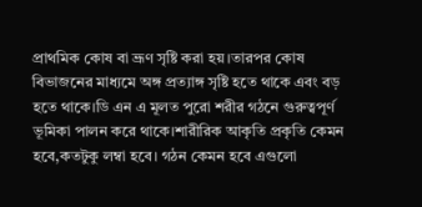প্রাথমিক কোষ বা ভ্রূণ সৃষ্টি করা হয়।তারপর কোষ বিভাজনের মাধ্যমে অঙ্গ প্রত্যাঙ্গ সৃষ্টি হতে থাকে এবং বড় হতে থাকে।ডি এন এ মূলত পুরো শরীর গঠনে গুরুত্বপূর্ণ ভূমিকা পালন করে থাকে।শারীরিক আকৃতি প্রকৃতি কেমন হবে,কতটুকু লম্বা হবে। গঠন কেমন হবে এগুলো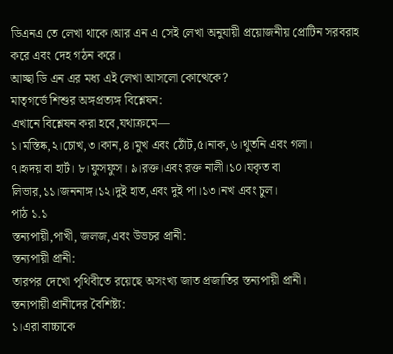ডিএনএ তে লেখা থাকে।আর এন এ সেই লেখা অনুযায়ী প্রয়োজনীয় প্রোটিন সরবরাহ করে এবং দেহ গঠন করে।
আচ্ছা ডি এন এর মধ্য এই লেখা আসলো কোত্থেকে?
মাতৃগর্ভে শিশুর অঙ্গপ্রত্যঙ্গ বিশ্লেষন:
এখানে বিশ্লেষন করা হবে,যথাক্রমে—
১।মস্তিষ্ক,২।চোখ,৩।কান,৪।মুখ এবং ঠোঁট,৫।নাক,৬।থুতনি এবং গলা।
৭।হৃদয় বা হার্ট। ৮।ফুসফুস। ৯।রক্ত।এবং রক্ত নালী।১০।যকৃত বা লিভার,১১।জননাঙ্গ।১২।দুই হাত,এবং দুই পা।১৩।নখ এবং চুল।
পাঠ ১.১
স্তন্যপায়ী,পাখী, জলজ,এবং উভচর প্রানী:
স্তন্যপায়ী প্রানী:
তারপর দেখো পৃথিবীতে রয়েছে অসংখ্য জাত প্রজাতির স্তন্যপায়ী প্রানী।
স্তন্যপায়ী প্রানীদের বৈশিষ্ট্য:
১।এরা বাচ্চাকে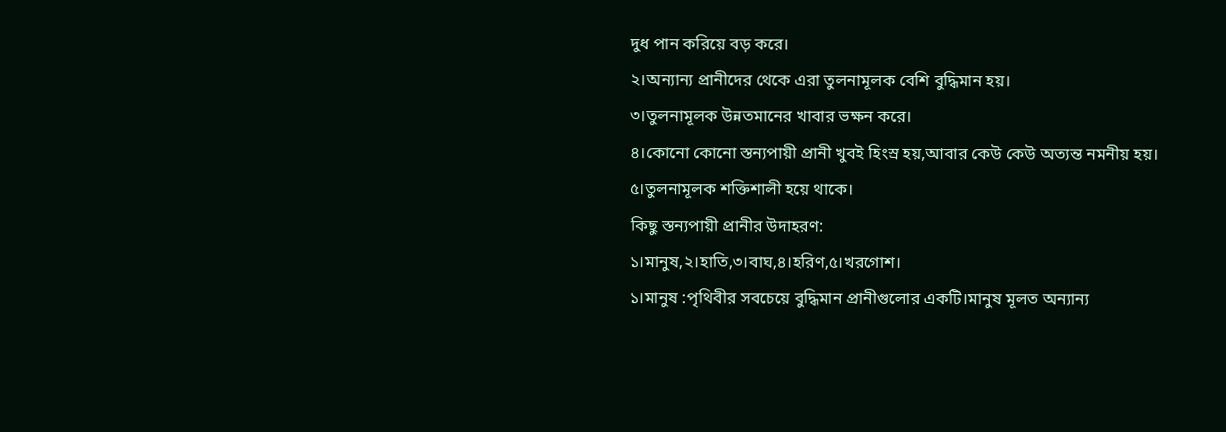দুধ পান করিয়ে বড় করে।
২।অন্যান্য প্রানীদের থেকে এরা তুলনামূলক বেশি বুদ্ধিমান হয়।
৩।তুলনামূলক উন্নতমানের খাবার ভক্ষন করে।
৪।কোনো কোনো স্তন্যপায়ী প্রানী খুবই হিংস্র হয়,আবার কেউ কেউ অত্যন্ত নমনীয় হয়।
৫।তুলনামূলক শক্তিশালী হয়ে থাকে।
কিছু স্তন্যপায়ী প্রানীর উদাহরণ:
১।মানুষ,২।হাতি,৩।বাঘ,৪।হরিণ,৫।খরগোশ।
১।মানুষ :পৃথিবীর সবচেয়ে বুদ্ধিমান প্রানীগুলোর একটি।মানুষ মূলত অন্যান্য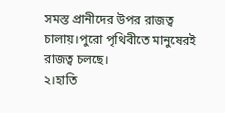সমস্ত প্রানীদের উপর রাজত্ব চালায়।পুরো পৃথিবীতে মানুষেরই রাজত্ব চলছে।
২।হাতি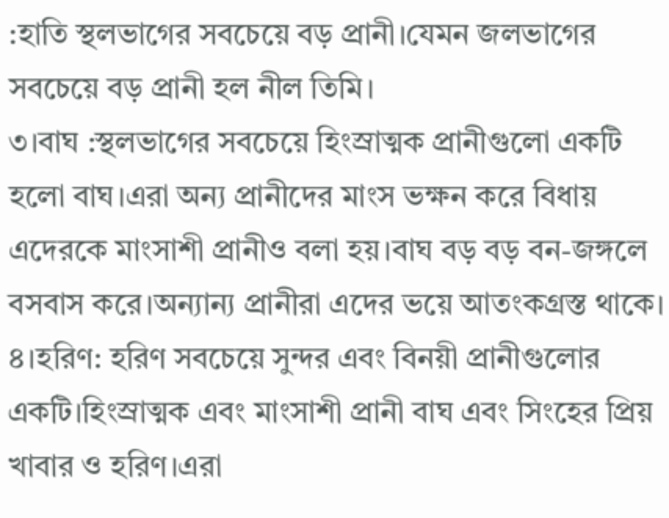:হাতি স্থলভাগের সবচেয়ে বড় প্রানী।যেমন জলভাগের সবচেয়ে বড় প্রানী হল নীল তিমি।
৩।বাঘ :স্থলভাগের সবচেয়ে হিংস্রাত্মক প্রানীগুলো একটি হলো বাঘ।এরা অন্য প্রানীদের মাংস ভক্ষন করে বিধায় এদেরকে মাংসাশী প্রানীও বলা হয়।বাঘ বড় বড় বন-জঙ্গলে বসবাস করে।অন্যান্য প্রানীরা এদের ভয়ে আতংকগ্রস্ত থাকে।
৪।হরিণ: হরিণ সবচেয়ে সুন্দর এবং বিনয়ী প্রানীগুলোর একটি।হিংস্রাত্মক এবং মাংসাশী প্রানী বাঘ এবং সিংহের প্রিয় খাবার ও হরিণ।এরা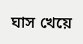ঘাস খেয়ে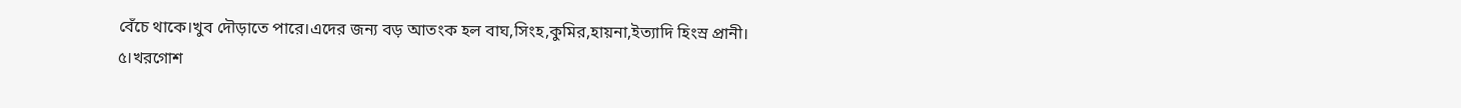বেঁচে থাকে।খুব দৌড়াতে পারে।এদের জন্য বড় আতংক হল বাঘ,সিংহ,কুমির,হায়না,ইত্যাদি হিংস্র প্রানী।
৫।খরগোশ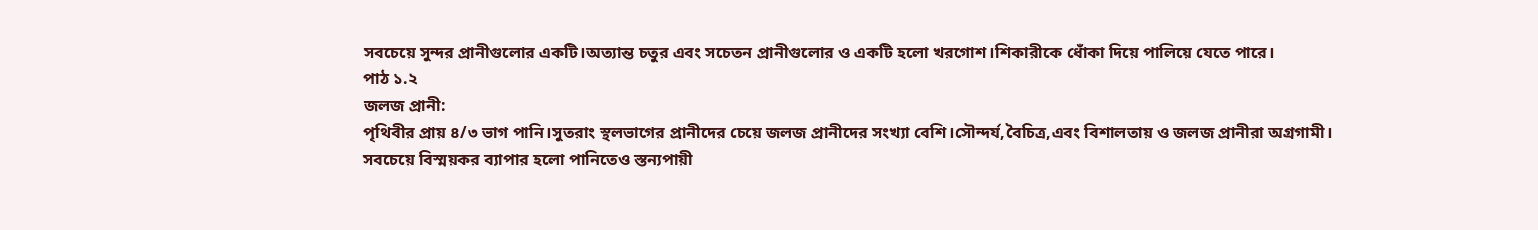সবচেয়ে সুন্দর প্রানীগুলোর একটি।অত্যান্ত চতুর এবং সচেতন প্রানীগুলোর ও একটি হলো খরগোশ।শিকারীকে ধোঁকা দিয়ে পালিয়ে যেতে পারে।
পাঠ ১.২
জলজ প্রানী:
পৃথিবীর প্রায় ৪/৩ ভাগ পানি।সুতরাং স্থলভাগের প্রানীদের চেয়ে জলজ প্রানীদের সংখ্যা বেশি।সৌন্দর্য,বৈচিত্র,এবং বিশালতায় ও জলজ প্রানীরা অগ্রগামী।
সবচেয়ে বিস্ময়কর ব্যাপার হলো পানিতেও স্তন্যপায়ী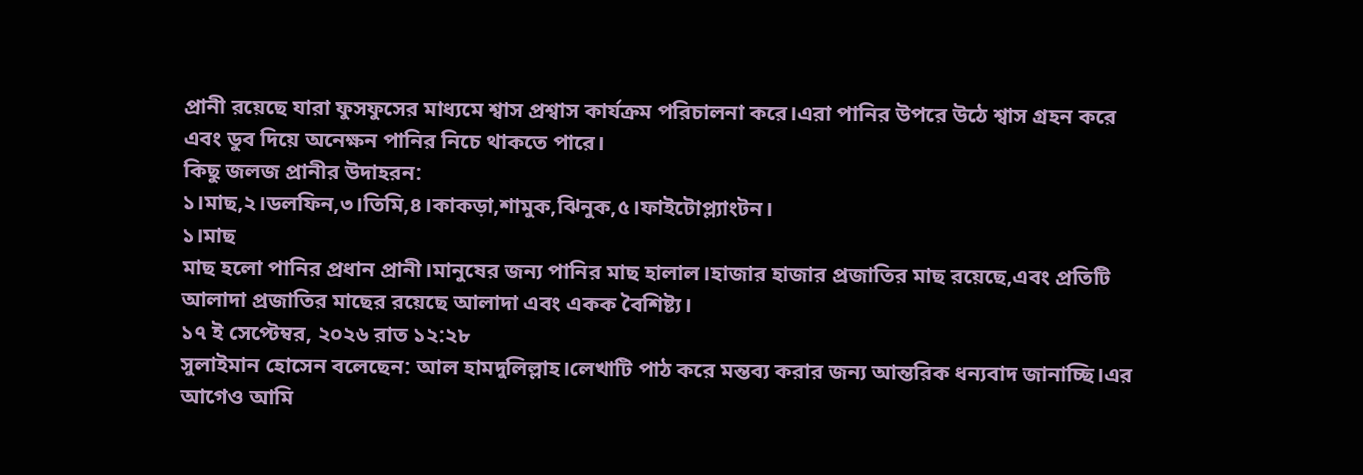প্রানী রয়েছে যারা ফুসফুসের মাধ্যমে শ্বাস প্রশ্বাস কার্যক্রম পরিচালনা করে।এরা পানির উপরে উঠে শ্বাস গ্রহন করে এবং ডুব দিয়ে অনেক্ষন পানির নিচে থাকতে পারে।
কিছু জলজ প্রানীর উদাহরন:
১।মাছ,২।ডলফিন,৩।তিমি,৪।কাকড়া,শামুক,ঝিনুক,৫।ফাইটোপ্ল্যাংটন।
১।মাছ
মাছ হলো পানির প্রধান প্রানী।মানুষের জন্য পানির মাছ হালাল।হাজার হাজার প্রজাতির মাছ রয়েছে,এবং প্রতিটি আলাদা প্রজাতির মাছের রয়েছে আলাদা এবং একক বৈশিষ্ট্য।
১৭ ই সেপ্টেম্বর, ২০২৬ রাত ১২:২৮
সুলাইমান হোসেন বলেছেন: আল হামদুলিল্লাহ।লেখাটি পাঠ করে মন্তব্য করার জন্য আন্তরিক ধন্যবাদ জানাচ্ছি।এর আগেও আমি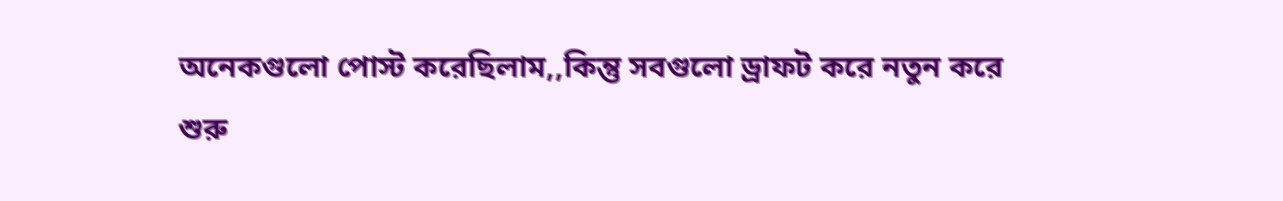অনেকগুলো পোস্ট করেছিলাম,,কিন্তু সবগুলো ড্রাফট করে নতুন করে শুরু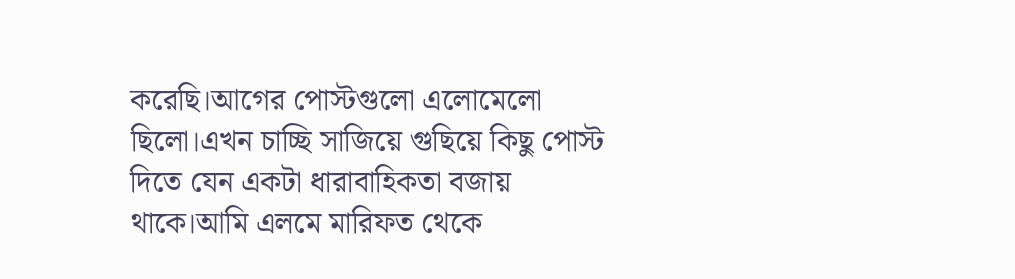করেছি।আগের পোস্টগুলো এলোমেলো ছিলো।এখন চাচ্ছি সাজিয়ে গুছিয়ে কিছু পোস্ট দিতে যেন একটা ধারাবাহিকতা বজায় থাকে।আমি এলমে মারিফত থেকে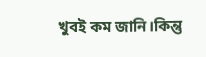খুবই কম জানি।কিন্তু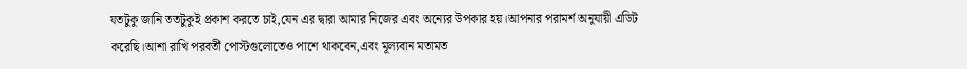যতটুকু জানি ততটুকুই প্রকাশ করতে চাই,যেন এর দ্বারা আমার নিজের এবং অন্যের উপকার হয়।আপনার পরামর্শ অনুযায়ী এডিট করেছি।আশা রাখি পরবর্তী পোস্টগুলোতেও পাশে থাকবেন,এবং মূল্যবান মতামত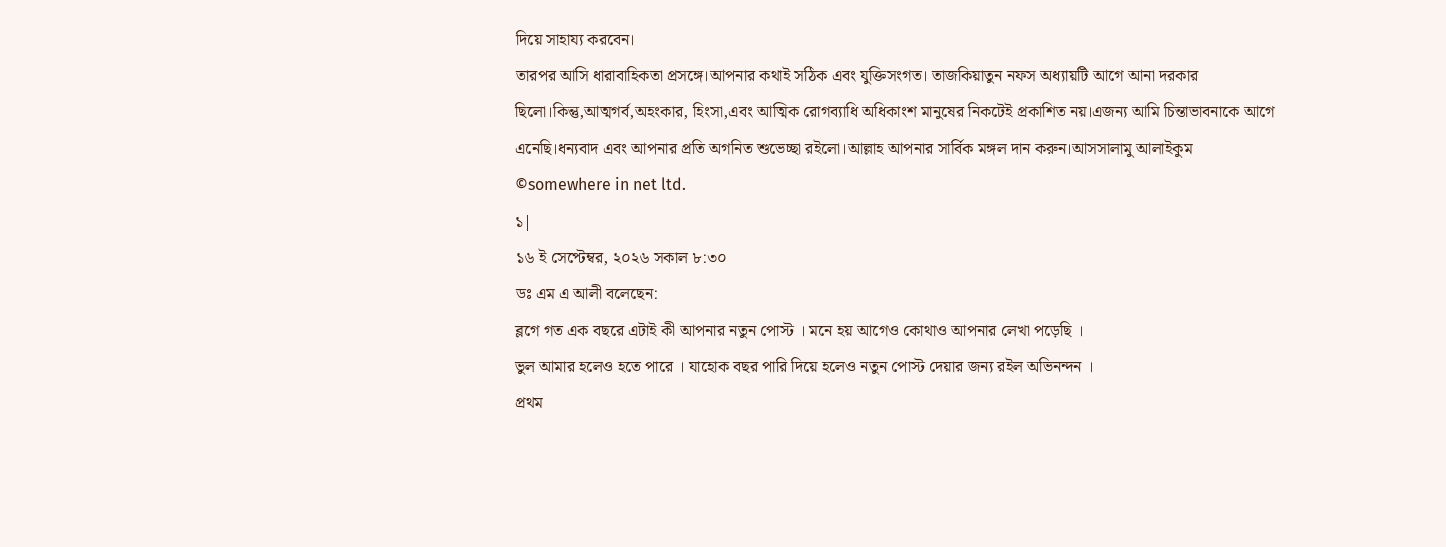দিয়ে সাহায্য করবেন।
তারপর আসি ধারাবাহিকতা প্রসঙ্গে।আপনার কথাই সঠিক এবং যুক্তিসংগত। তাজকিয়াতুন নফস অধ্যায়টি আগে আনা দরকার ছিলো।কিন্তু,আত্মগর্ব,অহংকার, হিংসা,এবং আত্মিক রোগব্যাধি অধিকাংশ মানুষের নিকটেই প্রকাশিত নয়।এজন্য আমি চিন্তাভাবনাকে আগে এনেছি।ধন্যবাদ এবং আপনার প্রতি অগনিত শুভেচ্ছা রইলো।আল্লাহ আপনার সার্বিক মঙ্গল দান করুন।আসসালামু আলাইকুম
©somewhere in net ltd.
১|
১৬ ই সেপ্টেম্বর, ২০২৬ সকাল ৮:৩০
ডঃ এম এ আলী বলেছেন:
ব্লগে গত এক বছরে এটাই কী আপনার নতুন পোস্ট । মনে হয় আগেও কোথাও আপনার লেখা পড়েছি ।
ভুল আমার হলেও হতে পারে । যাহোক বছর পারি দিয়ে হলেও নতুন পোস্ট দেয়ার জন্য রইল অভিনন্দন ।
প্রথম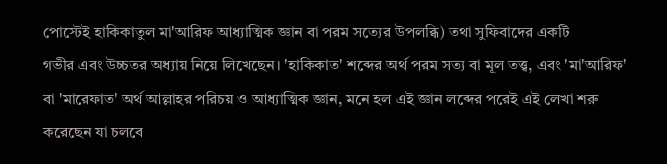পোস্টেই হাকিকাতুল মা'আরিফ আধ্যাত্মিক জ্ঞান বা পরম সত্যের উপলব্ধি) তথা সুফিবাদের একটি
গভীর এবং উচ্চতর অধ্যায় নিয়ে লিখেছেন। 'হাকিকাত' শব্দের অর্থ পরম সত্য বা মূল তত্ত্ব, এবং 'মা'আরিফ'
বা 'মারেফাত' অর্থ আল্লাহর পরিচয় ও আধ্যাত্মিক জ্ঞান, মনে হল এই জ্ঞান লব্দের পরেই এই লেখা শরু
করেছেন যা চলবে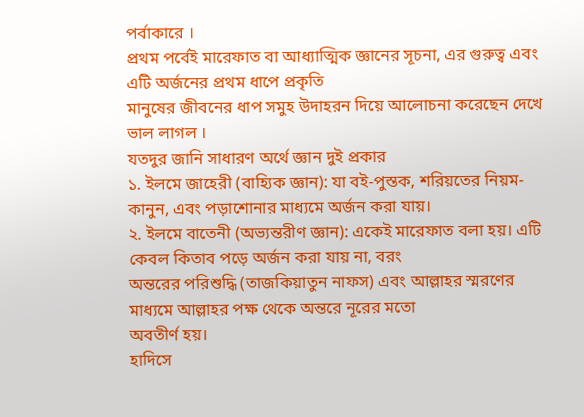পর্বাকারে ।
প্রথম পর্বেই মারেফাত বা আধ্যাত্মিক জ্ঞানের সূচনা, এর গুরুত্ব এবং এটি অর্জনের প্রথম ধাপে প্রকৃতি
মানুষের জীবনের ধাপ সমুহ উদাহরন দিয়ে আলোচনা করেছেন দেখে ভাল লাগল ।
যতদুর জানি সাধারণ অর্থে জ্ঞান দুই প্রকার
১. ইলমে জাহেরী (বাহ্যিক জ্ঞান): যা বই-পুস্তক, শরিয়তের নিয়ম-কানুন, এবং পড়াশোনার মাধ্যমে অর্জন করা যায়।
২. ইলমে বাতেনী (অভ্যন্তরীণ জ্ঞান): একেই মারেফাত বলা হয়। এটি কেবল কিতাব পড়ে অর্জন করা যায় না, বরং
অন্তরের পরিশুদ্ধি (তাজকিয়াতুন নাফস) এবং আল্লাহর স্মরণের মাধ্যমে আল্লাহর পক্ষ থেকে অন্তরে নূরের মতো
অবতীর্ণ হয়।
হাদিসে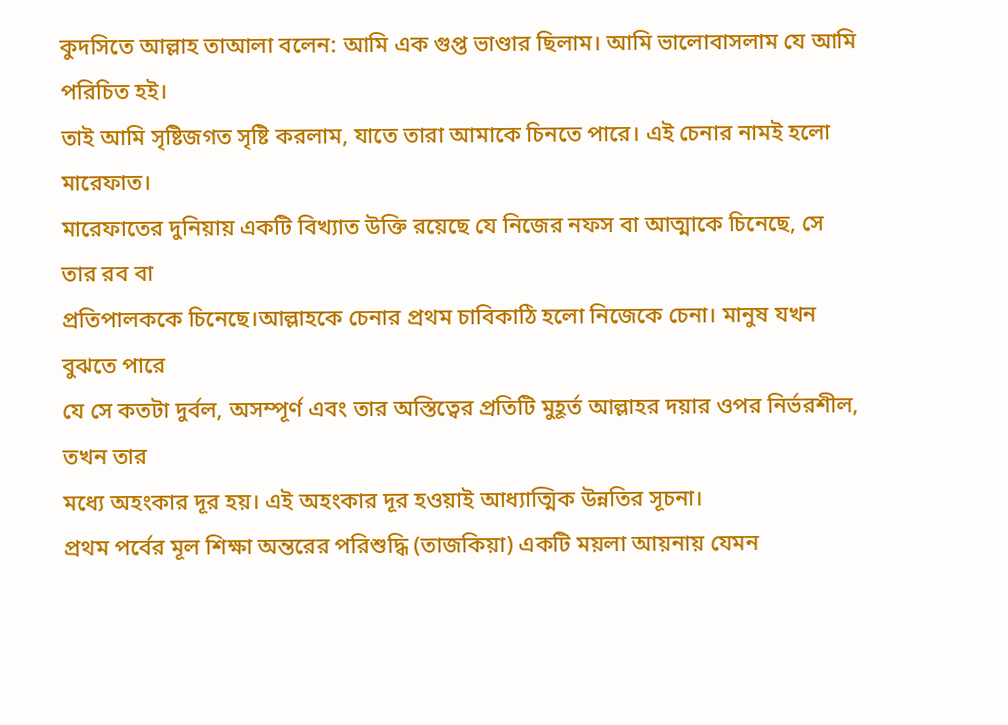কুদসিতে আল্লাহ তাআলা বলেন: আমি এক গুপ্ত ভাণ্ডার ছিলাম। আমি ভালোবাসলাম যে আমি পরিচিত হই।
তাই আমি সৃষ্টিজগত সৃষ্টি করলাম, যাতে তারা আমাকে চিনতে পারে। এই চেনার নামই হলো মারেফাত।
মারেফাতের দুনিয়ায় একটি বিখ্যাত উক্তি রয়েছে যে নিজের নফস বা আত্মাকে চিনেছে, সে তার রব বা
প্রতিপালককে চিনেছে।আল্লাহকে চেনার প্রথম চাবিকাঠি হলো নিজেকে চেনা। মানুষ যখন বুঝতে পারে
যে সে কতটা দুর্বল, অসম্পূর্ণ এবং তার অস্তিত্বের প্রতিটি মুহূর্ত আল্লাহর দয়ার ওপর নির্ভরশীল, তখন তার
মধ্যে অহংকার দূর হয়। এই অহংকার দূর হওয়াই আধ্যাত্মিক উন্নতির সূচনা।
প্রথম পর্বের মূল শিক্ষা অন্তরের পরিশুদ্ধি (তাজকিয়া) একটি ময়লা আয়নায় যেমন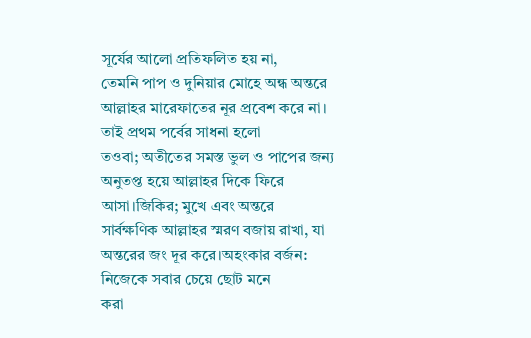সূর্যের আলো প্রতিফলিত হয় না,
তেমনি পাপ ও দুনিয়ার মোহে অন্ধ অন্তরে আল্লাহর মারেফাতের নূর প্রবেশ করে না। তাই প্রথম পর্বের সাধনা হলো
তওবা; অতীতের সমস্ত ভুল ও পাপের জন্য অনুতপ্ত হয়ে আল্লাহর দিকে ফিরে আসা।জিকির; মুখে এবং অন্তরে
সার্বক্ষণিক আল্লাহর স্মরণ বজায় রাখা, যা অন্তরের জং দূর করে।অহংকার বর্জন: নিজেকে সবার চেয়ে ছোট মনে
করা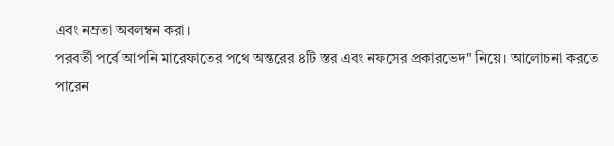এবং নম্রতা অবলম্বন করা।
পরবর্তী পর্বে আপনি মারেফাতের পথে অন্তরের ৪টি স্তর এবং নফসের প্রকারভেদ" নিয়ে। আলোচনা করতে
পারেন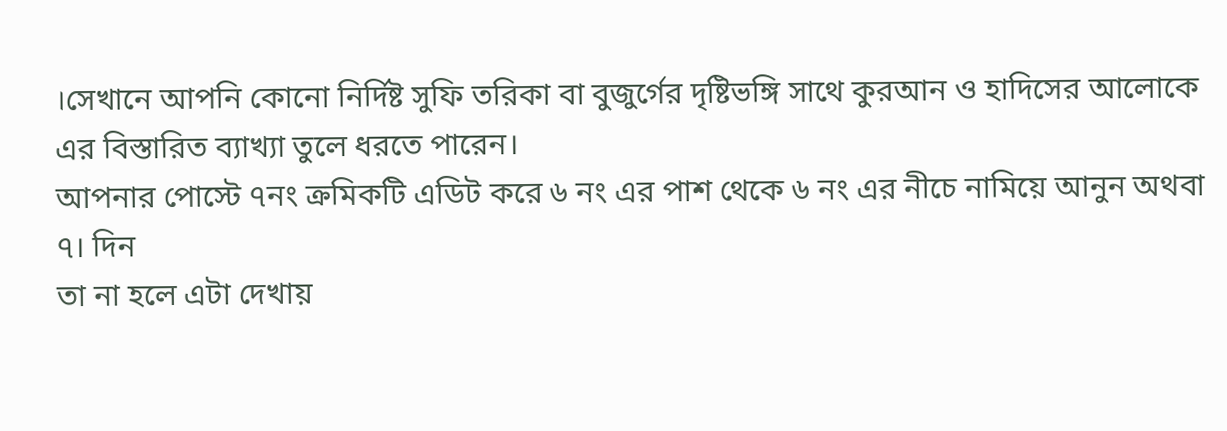।সেখানে আপনি কোনো নির্দিষ্ট সুফি তরিকা বা বুজুর্গের দৃষ্টিভঙ্গি সাথে কুরআন ও হাদিসের আলোকে
এর বিস্তারিত ব্যাখ্যা তুলে ধরতে পারেন।
আপনার পোস্টে ৭নং ক্রমিকটি এডিট করে ৬ নং এর পাশ থেকে ৬ নং এর নীচে নামিয়ে আনুন অথবা ৭। দিন
তা না হলে এটা দেখায়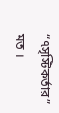“৭সৃস্টিকর্তার” মত ।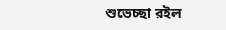শুভেচ্ছা রইল